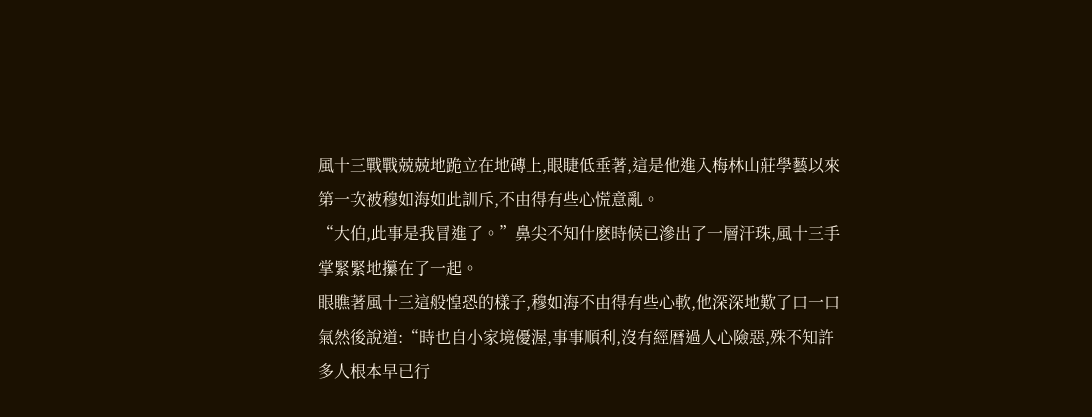風十三戰戰兢兢地跪立在地磚上,眼睫低垂著,這是他進入梅林山莊學藝以來第一次被穆如海如此訓斥,不由得有些心慌意亂。
“大伯,此事是我冒進了。”鼻尖不知什麽時候已滲出了一層汗珠,風十三手掌緊緊地攥在了一起。
眼瞧著風十三這般惶恐的樣子,穆如海不由得有些心軟,他深深地歎了口一口氣然後說道:“時也自小家境優渥,事事順利,沒有經曆過人心險惡,殊不知許多人根本早已行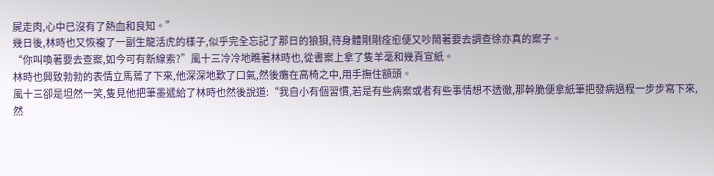屍走肉,心中已沒有了熱血和良知。”
幾日後,林時也又恢複了一副生龍活虎的樣子,似乎完全忘記了那日的狼狽,待身體剛剛痊愈便又吵鬧著要去調查徐亦真的案子。
“你叫喚著要去查案,如今可有新線索?”風十三冷冷地瞧著林時也,從書案上拿了隻羊毫和幾頁宣紙。
林時也興致勃勃的表情立馬蔫了下來,他深深地歎了口氣,然後癱在高椅之中,用手撫住額頭。
風十三卻是坦然一笑,隻見他把筆墨遞給了林時也然後說道:“我自小有個習慣,若是有些病案或者有些事情想不透徹,那幹脆便拿紙筆把發病過程一步步寫下來,然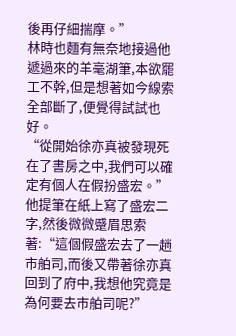後再仔細揣摩。”
林時也麵有無奈地接過他遞過來的羊毫湖筆,本欲罷工不幹,但是想著如今線索全部斷了,便覺得試試也好。
“從開始徐亦真被發現死在了書房之中,我們可以確定有個人在假扮盛宏。”
他提筆在紙上寫了盛宏二字,然後微微蹙眉思索著:“這個假盛宏去了一趟市舶司,而後又帶著徐亦真回到了府中,我想他究竟是為何要去市舶司呢?”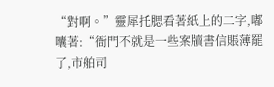“對啊。”靈犀托腮看著紙上的二字,嘟囔著:“衙門不就是一些案牘書信賬薄罷了,市舶司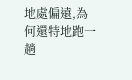地處偏遠,為何還特地跑一趟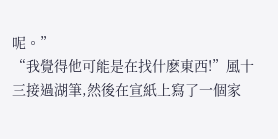呢。”
“我覺得他可能是在找什麽東西!”風十三接過湖筆,然後在宣紙上寫了一個家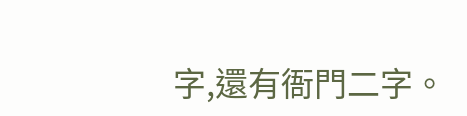字,還有衙門二字。